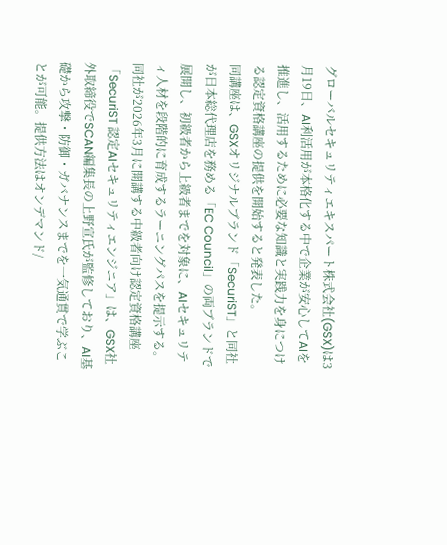グローバルセキュリティエキスパート株式会社(GSX)は3月19日、AI利活用が本格化する中で企業が安心してAIを推進し、活用するために必要な知識と実践力を身につける認定資格講座の提供を開始すると発表した。
同講座は、GSXオリジナルブランド「SecuriST」と同社が日本総代理店を務める「EC Council」の両ブランドで展開し、初級者から上級者までを対象に、AIセキュリティ人材を段階的に育成するラーニングパスを提示する。
同社が2026年3月に開講する中級者向け認定資格講座「SecuriST 認定AIセキュリティエンジニア」は、GSX社外取締役でSCAN編集長の上野宣氏が監修しており、AI基礎から攻撃・防御・ガバナンスまでを一気通貫で学ぶことが可能。提供方法はオンデマンド/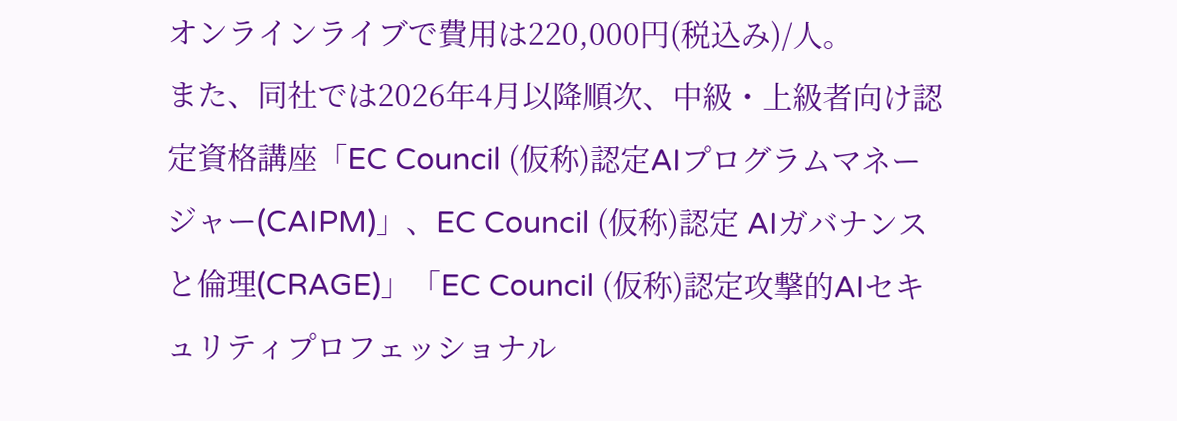オンラインライブで費用は220,000円(税込み)/人。
また、同社では2026年4月以降順次、中級・上級者向け認定資格講座「EC Council (仮称)認定AIプログラムマネージャー(CAIPM)」、EC Council (仮称)認定 AIガバナンスと倫理(CRAGE)」「EC Council (仮称)認定攻撃的AIセキュリティプロフェッショナル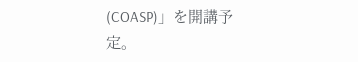(COASP)」を開講予定。